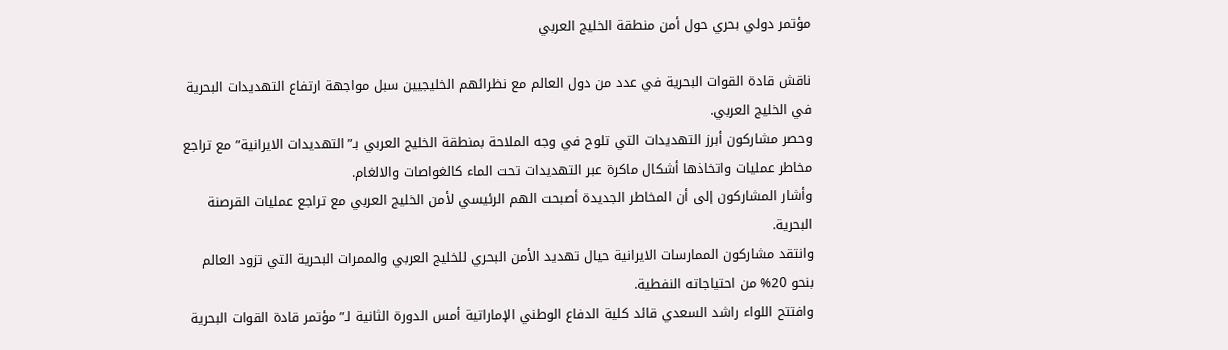مؤتمر دولي بحري حول أمن منطقة الخليج العربي

ناقش قادة القوات البحرية في عدد من دول العالم مع نظرائهم الخليجيين سبل مواجهة ارتفاع التهديدات البحرية في الخليج العربي.
وحصر مشاركون أبرز التهديدات التي تلوح في وجه الملاحة بمنطقة الخليج العربي بـ”التهديدات الايرانية” مع تراجع مخاطر عمليات واتخاذها أشكال ماكرة عبر التهديدات تحت الماء كالغواصات والالغام.
وأشار المشاركون إلى أن المخاطر الجديدة أصبحت الهم الرئيسي لأمن الخليج العربي مع تراجع عمليات القرصنة البحرية.
وانتقد مشاركون الممارسات الايرانية حيال تهديد الأمن البحري للخليج العربي والممرات البحرية التي تزود العالم بنحو 20% من احتياجاته النفطية.
وافتتح اللواء راشد السعدي قائد كلية الدفاع الوطني الإماراتية أمس الدورة الثانية لـ”مؤتمر قادة القوات البحرية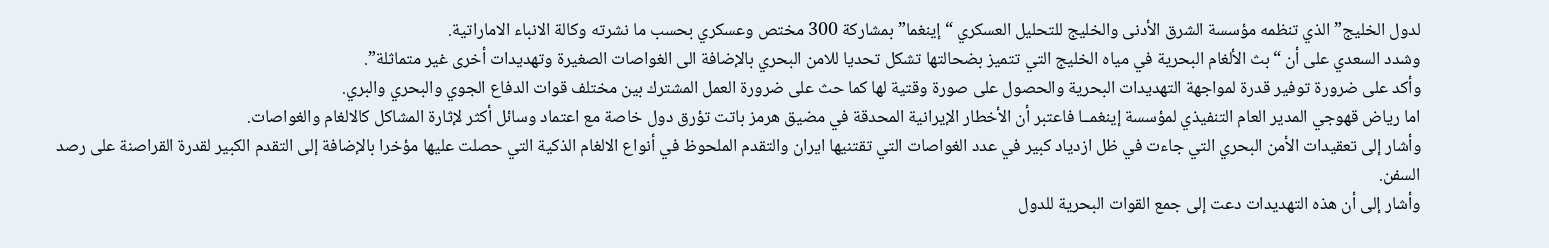لدول الخليج” الذي تنظمه مؤسسة الشرق الأدنى والخليج للتحليل العسكري “إينغما” بمشاركة 300 مختص وعسكري بحسب ما نشرته وكالة الانباء الاماراتية.
وشدد السعدي على أن “بث الألغام البحرية في مياه الخليج التي تتميز بضحالتها تشكل تحديا للامن البحري بالإضافة الى الغواصات الصغيرة وتهديدات أخرى غير متماثلة”.
وأكد على ضرورة توفير قدرة لمواجهة التهديدات البحرية والحصول على صورة وقتية لها كما حث على ضرورة العمل المشترك بين مختلف قوات الدفاع الجوي والبحري والبري.
اما رياض قهوجي المدير العام التنفيذي لمؤسسة إينغمــا فاعتبر أن الأخطار الإيرانية المحدقة في مضيق هرمز باتت تؤرق دول خاصة مع اعتماد وسائل أكثر لإثارة المشاكل كالالغام والغواصات.
وأشار إلى تعقيدات الأمن البحري التي جاءت في ظل ازدياد كبير في عدد الغواصات التي تقتنيها ايران والتقدم الملحوظ في أنواع الالغام الذكية التي حصلت عليها مؤخرا بالإضافة إلى التقدم الكبير لقدرة القراصنة على رصد السفن.
وأشار إلى أن هذه التهديدات دعت إلى جمع القوات البحرية للدول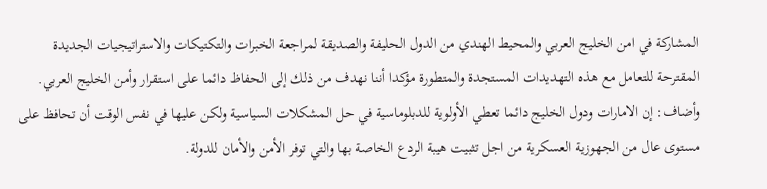المشاركة في امن الخليج العربي والمحيط الهندي من الدول الحليفة والصديقة لمراجعة الخبرات والتكتيكات والاستراتيجيات الجديدة المقترحة للتعامل مع هذه التهديدات المستجدة والمتطورة مؤكدا أننا نهدف من ذلك إلى الحفاظ دائما على استقرار وأمن الخليج العربي.
وأضاف: إن الامارات ودول الخليج دائما تعطي الأولوية للدبلوماسية في حل المشكلات السياسية ولكن عليها في نفس الوقت أن تحافظ على مستوى عال من الجهوزية العسكرية من اجل تثبيت هيبة الردع الخاصة بها والتي توفر الأمن والأمان للدولة.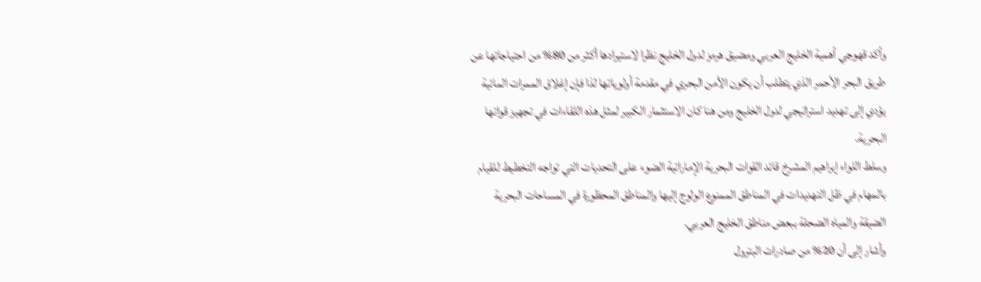وأكد قهوجي أهمية الخليج العربي ومضيق هرمز لدول الخليج نظرا لاستيرادها أكثر من 80% من احتياجاتها عن طريق البحر الأحمر الذي يتطلب أن يكون الأمن البحري في مقدمة أولوياتها لذا فإن إغلاق الممرات المائية يؤدي إلى تهديد استراتيجي لدول الخليج ومن هنا كان الاستثمار الكبير لمثل هذه اللقاءات في تجهيز قواتها البحرية.
وسلط اللواء إبراهيم المشرخ قائد القوات البحرية الإماراتية الضوء على التحديات التي تواجه التخطيط للقيام بالمهام في ظل التهديدات في المناطق الممنوع الولوج إليها والمناطق المحظورة في المساحات البحرية الضيقة والمياه الضحلة ببعض مناطق الخليج العربي.
وأشار إلى أن 20% من صادرات البترول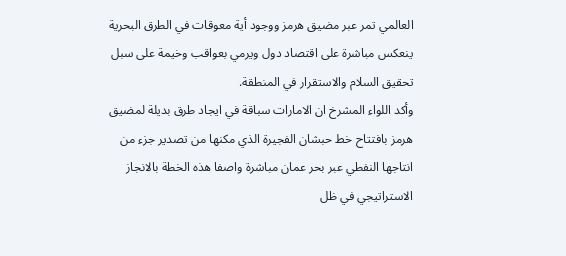العالمي تمر عبر مضيق هرمز ووجود أية معوقات في الطرق البحرية ينعكس مباشرة على اقتصاد دول ويرمي بعواقب وخيمة على سبل تحقيق السلام والاستقرار في المنطقة.
وأكد اللواء المشرخ ان الامارات سباقة في ايجاد طرق بديلة لمضيق هرمز بافتتاح خط حبشان الفجيرة الذي مكنها من تصدير جزء من انتاجها النفطي عبر بحر عمان مباشرة واصفا هذه الخطة بالانجاز الاستراتيجي في ظل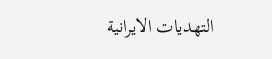التهديات الايرانية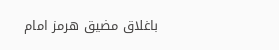باغلاق مضيق هرمز امام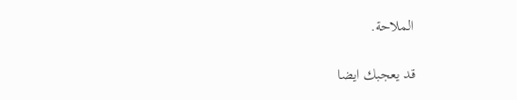الملاحة.

قد يعجبك ايضا